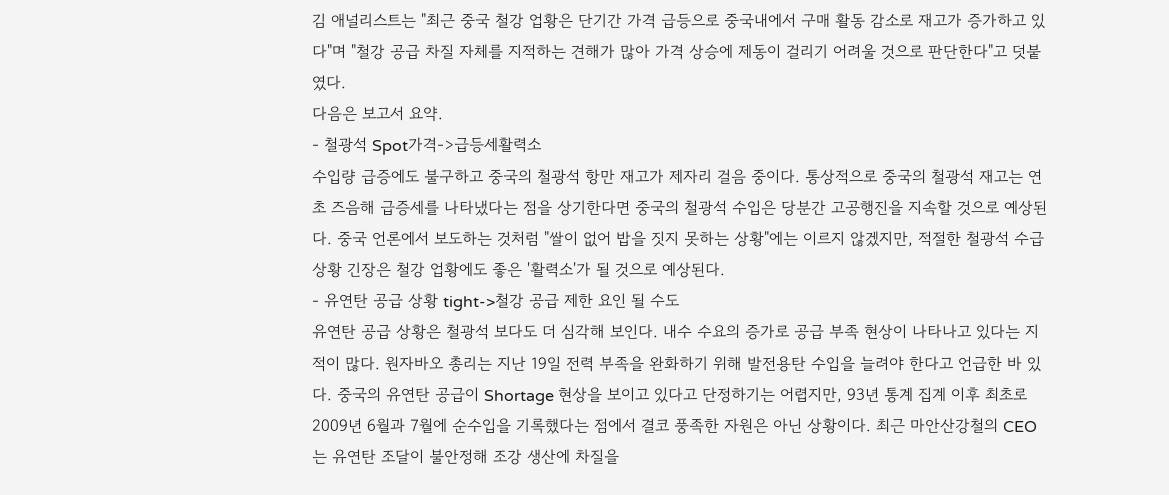김 애널리스트는 "최근 중국 철강 업황은 단기간 가격 급등으로 중국내에서 구매 활동 감소로 재고가 증가하고 있다"며 "철강 공급 차질 자체를 지적하는 견해가 많아 가격 상승에 제동이 걸리기 어려울 것으로 판단한다"고 덧붙였다.
다음은 보고서 요약.
- 철광석 Spot가격->급등세활력소
수입량 급증에도 불구하고 중국의 철광석 항만 재고가 제자리 걸음 중이다. 통상적으로 중국의 철광석 재고는 연초 즈음해 급증세를 나타냈다는 점을 상기한다면 중국의 철광석 수입은 당분간 고공행진을 지속할 것으로 예상된다. 중국 언론에서 보도하는 것처럼 "쌀이 없어 밥을 짓지 못하는 상황"에는 이르지 않겠지만, 적절한 철광석 수급 상황 긴장은 철강 업황에도 좋은 '활력소'가 될 것으로 예상된다.
- 유연탄 공급 상황 tight->철강 공급 제한 요인 될 수도
유연탄 공급 상황은 철광석 보다도 더 심각해 보인다. 내수 수요의 증가로 공급 부족 현상이 나타나고 있다는 지적이 많다. 원자바오 총리는 지난 19일 전력 부족을 완화하기 위해 발전용탄 수입을 늘려야 한다고 언급한 바 있다. 중국의 유연탄 공급이 Shortage 현상을 보이고 있다고 단정하기는 어렵지만, 93년 통계 집계 이후 최초로 2009년 6월과 7월에 순수입을 기록했다는 점에서 결코 풍족한 자원은 아닌 상황이다. 최근 마안산강철의 CEO는 유연탄 조달이 불안정해 조강 생산에 차질을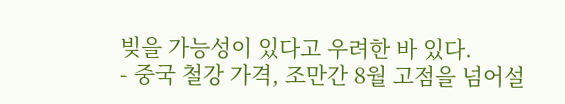빚을 가능성이 있다고 우려한 바 있다.
- 중국 철강 가격, 조만간 8월 고점을 넘어설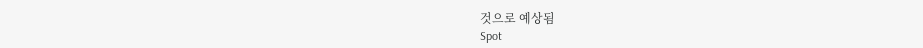것으로 예상됨
Spot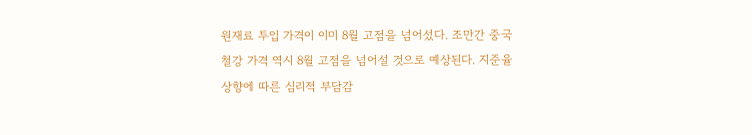원재료 투입 가격이 이미 8월 고점을 넘어섰다. 조만간 중국 철강 가격 역시 8월 고점을 넘어설 것으로 예상된다. 지준율 상향에 따른 심리적 부담감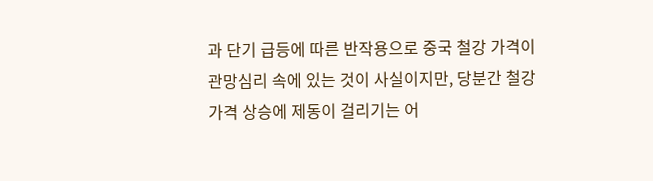과 단기 급등에 따른 반작용으로 중국 철강 가격이 관망심리 속에 있는 것이 사실이지만, 당분간 철강 가격 상승에 제동이 걸리기는 어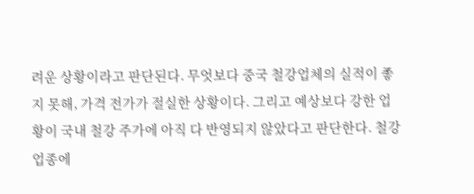려운 상황이라고 판단된다. 무엇보다 중국 철강업체의 실적이 좋지 못해, 가격 전가가 절실한 상황이다. 그리고 예상보다 강한 업황이 국내 철강 주가에 아직 다 반영되지 않았다고 판단한다. 철강업종에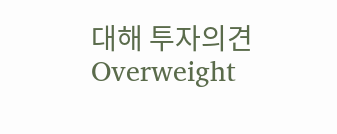대해 투자의견 Overweight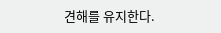견해를 유지한다.